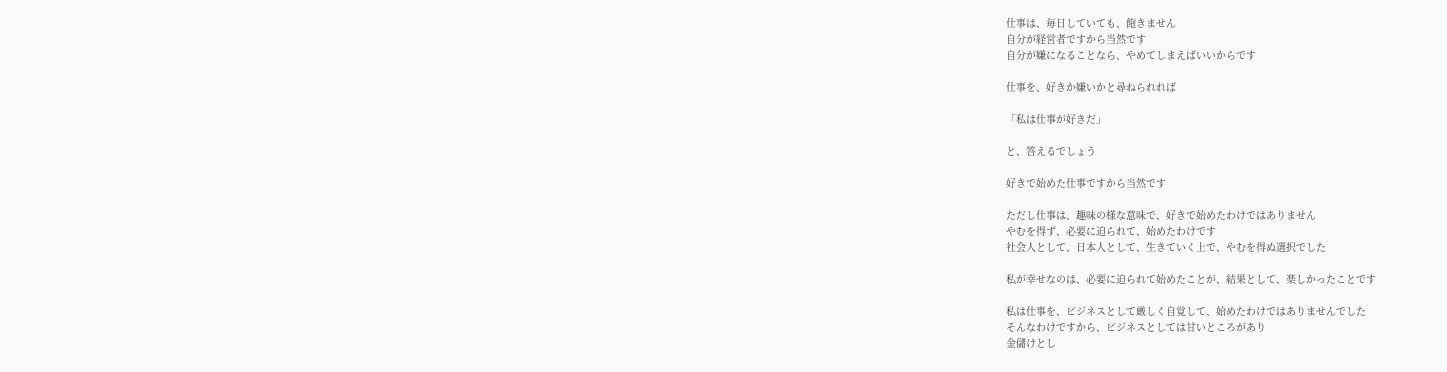仕事は、毎日していても、飽きません
自分が経営者ですから当然です
自分が嫌になることなら、やめてしまえばいいからです

仕事を、好きか嫌いかと尋ねられれば

「私は仕事が好きだ」

と、答えるでしょう

好きで始めた仕事ですから当然です

ただし仕事は、趣味の様な意味で、好きで始めたわけではありません
やむを得ず、必要に迫られて、始めたわけです
社会人として、日本人として、生きていく上で、やむを得ぬ選択でした

私が幸せなのは、必要に迫られて始めたことが、結果として、楽しかったことです

私は仕事を、ビジネスとして厳しく自覚して、始めたわけではありませんでした
そんなわけですから、ビジネスとしては甘いところがあり
金儲けとし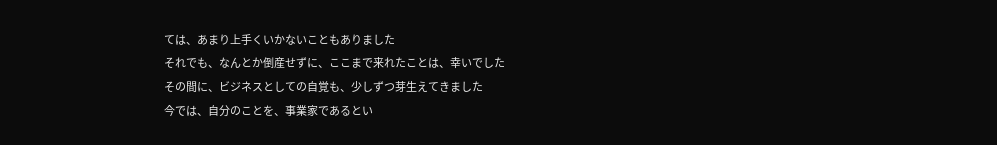ては、あまり上手くいかないこともありました
それでも、なんとか倒産せずに、ここまで来れたことは、幸いでした
その間に、ビジネスとしての自覚も、少しずつ芽生えてきました
今では、自分のことを、事業家であるとい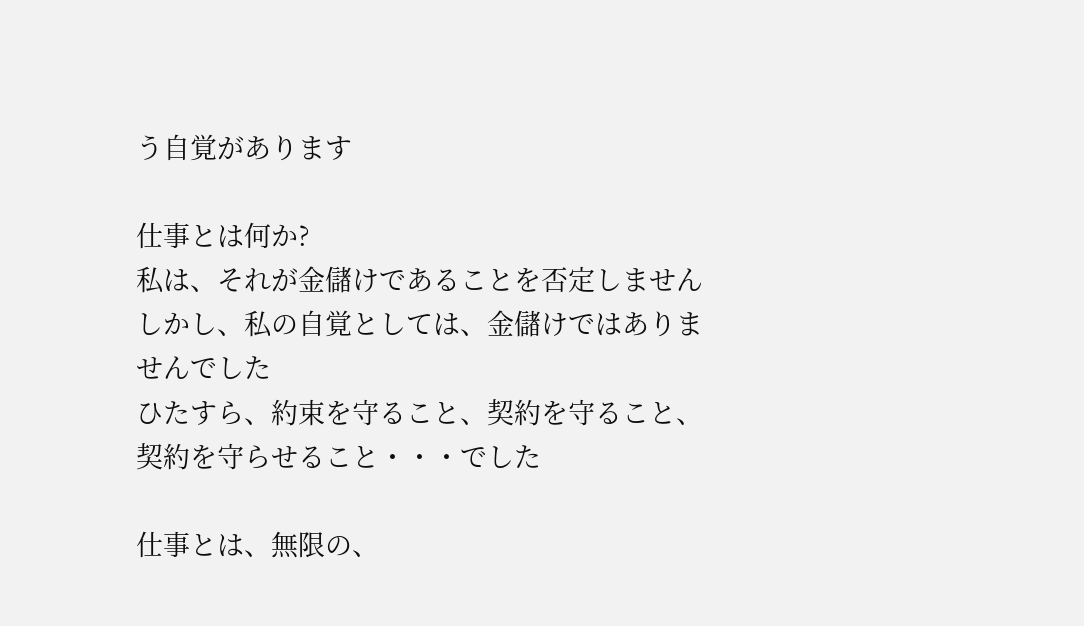う自覚があります

仕事とは何か?
私は、それが金儲けであることを否定しません
しかし、私の自覚としては、金儲けではありませんでした
ひたすら、約束を守ること、契約を守ること、契約を守らせること・・・でした

仕事とは、無限の、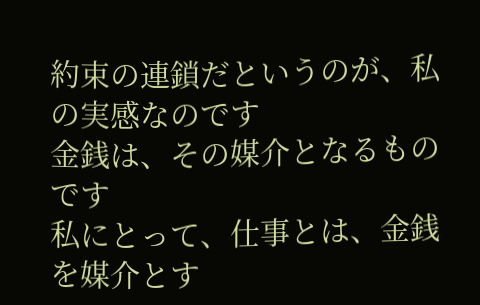約束の連鎖だというのが、私の実感なのです
金銭は、その媒介となるものです
私にとって、仕事とは、金銭を媒介とす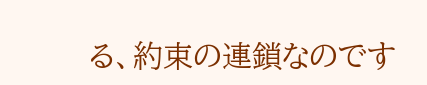る、約束の連鎖なのです